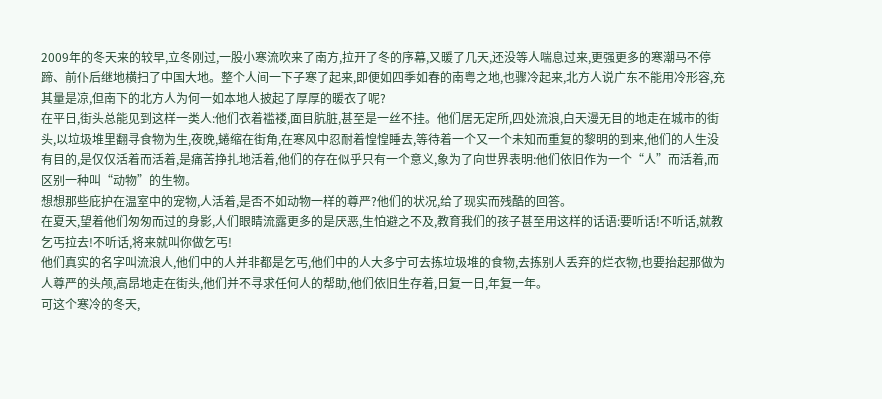2009年的冬天来的较早,立冬刚过,一股小寒流吹来了南方,拉开了冬的序幕,又暖了几天,还没等人喘息过来,更强更多的寒潮马不停蹄、前仆后继地横扫了中国大地。整个人间一下子寒了起来,即便如四季如春的南粤之地,也骤冷起来,北方人说广东不能用冷形容,充其量是凉,但南下的北方人为何一如本地人披起了厚厚的暖衣了呢?
在平日,街头总能见到这样一类人:他们衣着褴褛,面目肮脏,甚至是一丝不挂。他们居无定所,四处流浪,白天漫无目的地走在城市的街头,以垃圾堆里翻寻食物为生,夜晚,蜷缩在街角,在寒风中忍耐着惶惶睡去,等待着一个又一个未知而重复的黎明的到来,他们的人生没有目的,是仅仅活着而活着,是痛苦挣扎地活着,他们的存在似乎只有一个意义,象为了向世界表明:他们依旧作为一个“人”而活着,而区别一种叫“动物”的生物。
想想那些庇护在温室中的宠物,人活着,是否不如动物一样的尊严?他们的状况,给了现实而残酷的回答。
在夏天,望着他们匆匆而过的身影,人们眼睛流露更多的是厌恶,生怕避之不及,教育我们的孩子甚至用这样的话语:要听话!不听话,就教乞丐拉去!不听话,将来就叫你做乞丐!
他们真实的名字叫流浪人,他们中的人并非都是乞丐,他们中的人大多宁可去拣垃圾堆的食物,去拣别人丢弃的烂衣物,也要抬起那做为人尊严的头颅,高昂地走在街头,他们并不寻求任何人的帮助,他们依旧生存着,日复一日,年复一年。
可这个寒冷的冬天,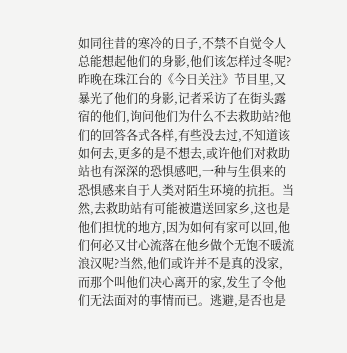如同往昔的寒冷的日子,不禁不自觉令人总能想起他们的身影,他们该怎样过冬呢?昨晚在珠江台的《今日关注》节目里,又暴光了他们的身影,记者采访了在街头露宿的他们,询问他们为什么不去救助站?他们的回答各式各样,有些没去过,不知道该如何去,更多的是不想去,或许他们对救助站也有深深的恐惧感吧,一种与生俱来的恐惧感来自于人类对陌生环境的抗拒。当然,去救助站有可能被遣送回家乡,这也是他们担忧的地方,因为如何有家可以回,他们何必又甘心流落在他乡做个无饱不暖流浪汉呢?当然,他们或许并不是真的没家,而那个叫他们决心离开的家,发生了令他们无法面对的事情而已。逃避,是否也是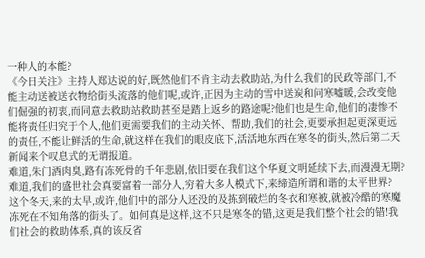一种人的本能?
《今日关注》主持人郑达说的好,既然他们不肯主动去救助站,为什么我们的民政等部门,不能主动送被送衣物给街头流落的他们呢,或许,正因为主动的雪中送炭和问寒嘘暖,会改变他们倔强的初衷,而同意去救助站救助甚至是踏上返乡的路途呢?他们也是生命,他们的凄惨不能将责任归究于个人,他们更需要我们的主动关怀、帮助,我们的社会,更要承担起更深更远的责任,不能让鲜活的生命,就这样在我们的眼皮底下,活活地东西在寒冬的街头,然后第二天新闻来个叹息式的无谓报道。
难道,朱门酒肉臭,路有冻死骨的千年悲剧,依旧要在我们这个华夏文明延续下去,而漫漫无期?难道,我们的盛世社会真要富着一部分人,穷着大多人模式下,来缔造所谓和谐的太平世界?
这个冬天,来的太早,或许,他们中的部分人还没的及拣到破烂的冬衣和寒被,就被冷酷的寒魔冻死在不知角落的街头了。如何真是这样,这不只是寒冬的错,这更是我们整个社会的错!我们社会的救助体系,真的该反省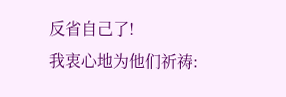反省自己了!
我衷心地为他们祈祷: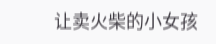让卖火柴的小女孩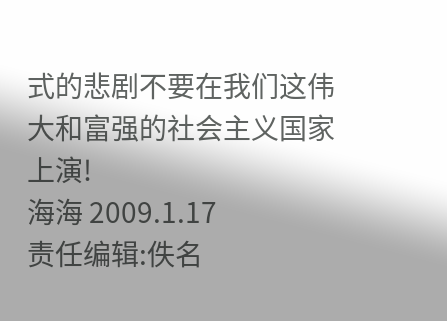式的悲剧不要在我们这伟大和富强的社会主义国家上演!
海海 2009.1.17
责任编辑:佚名